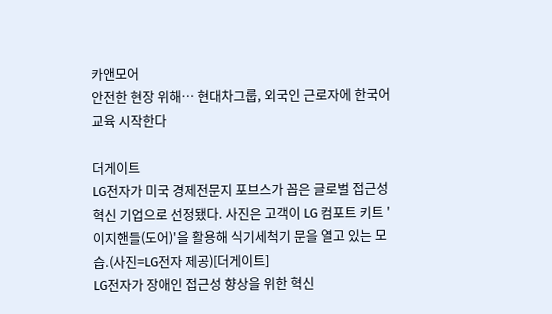카앤모어
안전한 현장 위해… 현대차그룹, 외국인 근로자에 한국어 교육 시작한다

더게이트
LG전자가 미국 경제전문지 포브스가 꼽은 글로벌 접근성 혁신 기업으로 선정됐다. 사진은 고객이 LG 컴포트 키트 '이지핸들(도어)'을 활용해 식기세척기 문을 열고 있는 모습.(사진=LG전자 제공)[더게이트]
LG전자가 장애인 접근성 향상을 위한 혁신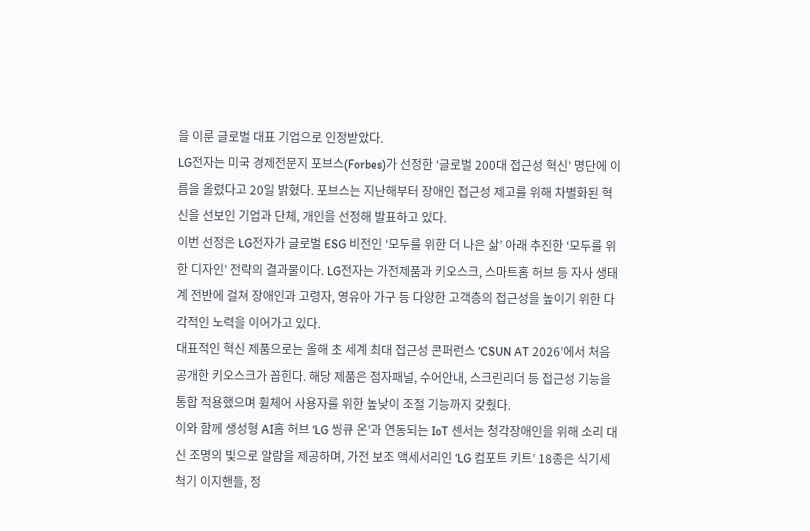을 이룬 글로벌 대표 기업으로 인정받았다.
LG전자는 미국 경제전문지 포브스(Forbes)가 선정한 ‘글로벌 200대 접근성 혁신’ 명단에 이름을 올렸다고 20일 밝혔다. 포브스는 지난해부터 장애인 접근성 제고를 위해 차별화된 혁신을 선보인 기업과 단체, 개인을 선정해 발표하고 있다.
이번 선정은 LG전자가 글로벌 ESG 비전인 ‘모두를 위한 더 나은 삶’ 아래 추진한 ‘모두를 위한 디자인’ 전략의 결과물이다. LG전자는 가전제품과 키오스크, 스마트홈 허브 등 자사 생태계 전반에 걸쳐 장애인과 고령자, 영유아 가구 등 다양한 고객층의 접근성을 높이기 위한 다각적인 노력을 이어가고 있다.
대표적인 혁신 제품으로는 올해 초 세계 최대 접근성 콘퍼런스 ‘CSUN AT 2026’에서 처음 공개한 키오스크가 꼽힌다. 해당 제품은 점자패널, 수어안내, 스크린리더 등 접근성 기능을 통합 적용했으며 휠체어 사용자를 위한 높낮이 조절 기능까지 갖췄다.
이와 함께 생성형 AI홈 허브 ‘LG 씽큐 온’과 연동되는 IoT 센서는 청각장애인을 위해 소리 대신 조명의 빛으로 알람을 제공하며, 가전 보조 액세서리인 ‘LG 컴포트 키트’ 18종은 식기세척기 이지핸들, 정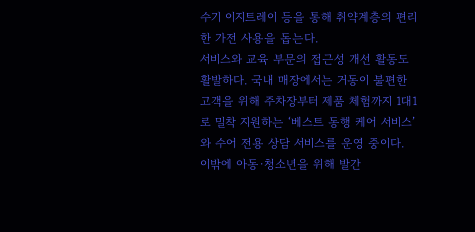수기 이지트레이 등을 통해 취약계층의 편리한 가전 사용을 돕는다.
서비스와 교육 부문의 접근성 개선 활동도 활발하다. 국내 매장에서는 거동이 불편한 고객을 위해 주차장부터 제품 체험까지 1대1로 밀착 지원하는 ‘베스트 동행 케어 서비스’와 수어 전용 상담 서비스를 운영 중이다.
이밖에 아동·청소년을 위해 발간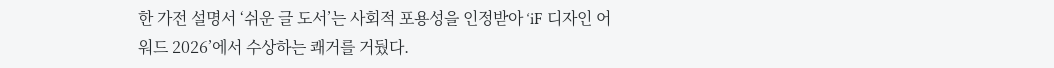한 가전 설명서 ‘쉬운 글 도서’는 사회적 포용성을 인정받아 ‘iF 디자인 어워드 2026’에서 수상하는 쾌거를 거뒀다.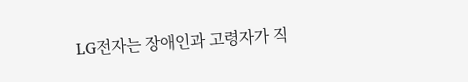LG전자는 장애인과 고령자가 직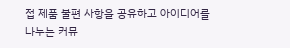접 제품 불편 사항을 공유하고 아이디어를 나누는 커뮤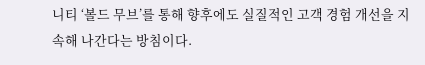니티 ‘볼드 무브’를 통해 향후에도 실질적인 고객 경험 개선을 지속해 나간다는 방침이다.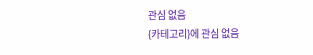관심 없음
{카테고리}에 관심 없음